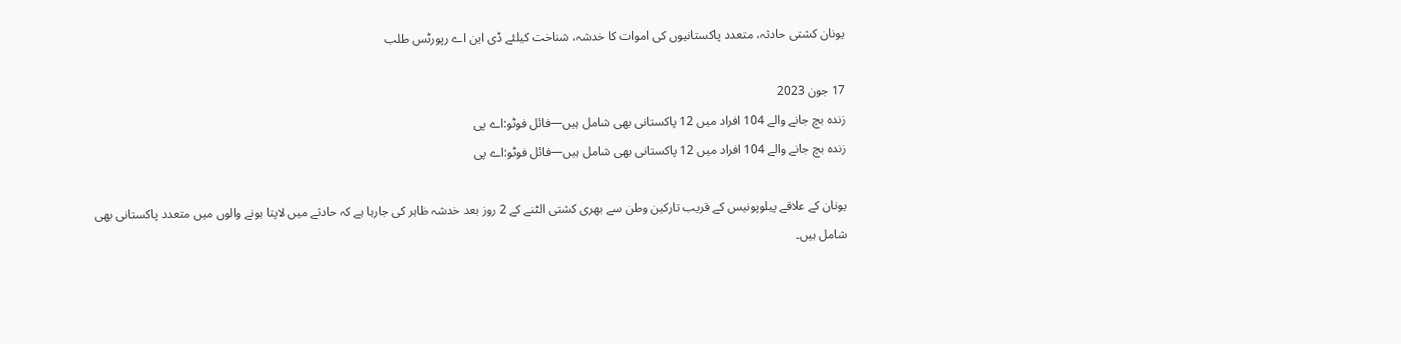یونان کشتی حادثہ، متعدد پاکستانیوں کی اموات کا خدشہ، شناخت کیلئے ڈی این اے رپورٹس طلب

17 جون 2023
زندہ بچ جانے والے 104 افراد میں 12 پاکستانی بھی شامل ہیں—فائل فوٹو:اے پی
زندہ بچ جانے والے 104 افراد میں 12 پاکستانی بھی شامل ہیں—فائل فوٹو:اے پی

یونان کے علاقے پیلوپونیس کے قریب تارکین وطن سے بھری کشتی الٹنے کے 2 روز بعد خدشہ ظاہر کی جارہا ہے کہ حادثے میں لاپتا ہونے والوں میں متعدد پاکستانی بھی شامل ہیں۔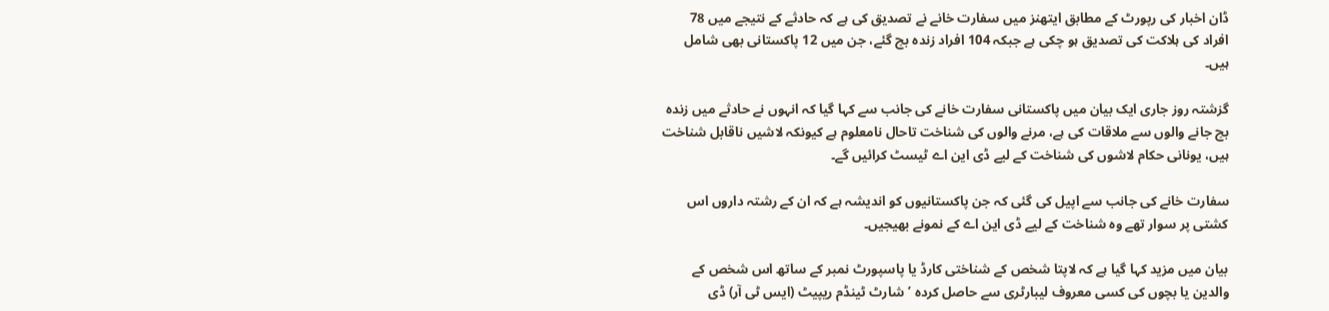ڈان اخبار کی رپورٹ کے مطابق ایتھنز میں سفارت خانے نے تصدیق کی ہے کہ حادثے کے نتیجے میں 78 افراد کی ہلاکت کی تصدیق ہو چکی ہے جبکہ 104 افراد زندہ بچ گئے، جن میں 12 پاکستانی بھی شامل ہیں۔

گزشتہ روز جاری ایک بیان میں پاکستانی سفارت خانے کی جانب سے کہا گیا کہ انہوں نے حادثے میں زندہ بچ جانے والوں سے ملاقات کی ہے، مرنے والوں کی شناخت تاحال نامعلوم ہے کیونکہ لاشیں ناقابل شناخت ہیں، یونانی حکام لاشوں کی شناخت کے لیے ڈی این اے ٹیسٹ کرائیں گے۔

سفارت خانے کی جانب سے اپیل کی گئی کہ جن پاکستانیوں کو اندیشہ ہے کہ ان کے رشتہ داروں اس کشتی پر سوار تھے وہ شناخت کے لیے ڈی این اے کے نمونے بھیجیں۔

بیان میں مزید کہا گیا ہے کہ لاپتا شخص کے شناختی کارڈ یا پاسپورٹ نمبر کے ساتھ اس شخص کے والدین یا بچوں کی کسی معروف لیبارٹری سے حاصل کردہ ’شارٹ ٹینڈم ریپیٹ (ایس ٹی آر) ڈی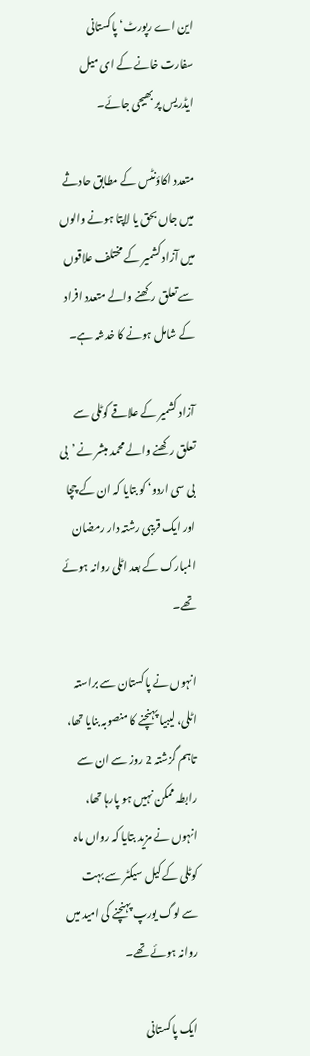این اے رپورٹ‘ پاکستانی سفارت خانے کے ای میل ایڈریس پر بھیجی جائے۔

متعدد اکاؤنٹس کے مطابق حادثے میں جاں بحق یا لاپتا ہونے والوں میں آزاد کشمیر کے مختلف علاقوں سے تعلق رکھنے والے متعدد افراد کے شامل ہونے کا خدشہ ہے۔

آزاد کشمیر کے علاقے کوٹلی سے تعلق رکھنے والے محمد مبشر نے ’بی بی سی اردو‘ کو بتایا کہ ان کے چچا اور ایک قریبی رشتہ دار رمضان المبارک کے بعد اٹلی روانہ ہوئے تھے۔

انہوں نے پاکستان سے براستہ اٹلی، لیبیا پہنچنے کا منصوبہ بنایا تھا، تاہم گزشتہ 2 روز سے ان سے رابطہ ممکن نہیں ہو پارہا تھا، انہوں نے مزید بتایا کہ رواں ماہ کوٹلی کے کیل سیکٹر سے بہت سے لوگ یورپ پہنچنے کی امید میں روانہ ہوئے تھے۔

ایک پاکستانی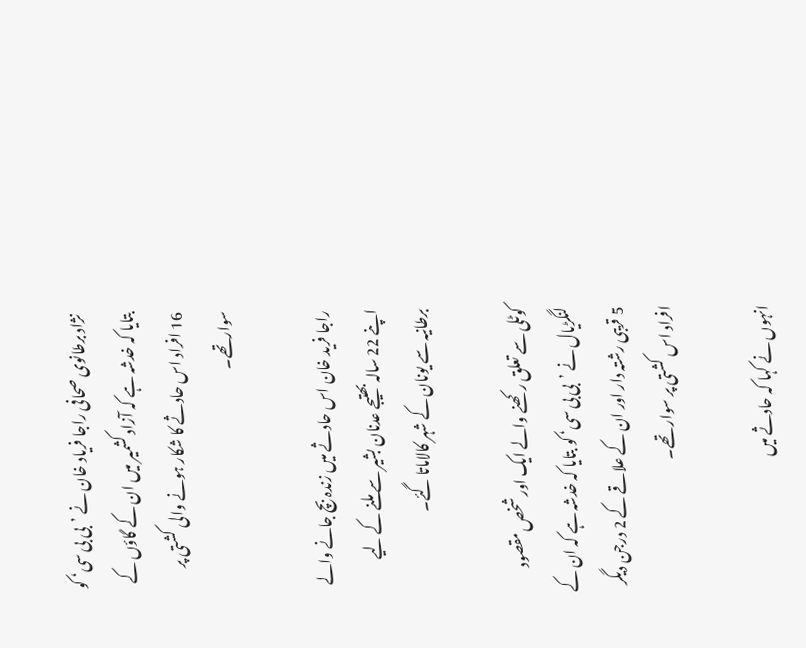نژاد برطانوی صحافی راجا فریاد خان نے ’بی بی سی‘ کو بتایا کہ خدشہ ہے کہ آزاد کشمیر میں ان کے گاؤں کے 16 افراد اس حادثے کا شکار ہونے والی کشتی پر سوارتھے۔

راجا فرید خان اس حادثے میں زندہ بچ جانے والے اپنے 22 سالہ بھتیجے عدنان بشیر سے ملنے کے لیے برطانیہ سے یونان کے شہر کالاماتا گئے۔

کوٹلی سے تعلق رکھنے والے ایک اور شخص مقصود لنگڑیال نے ’بی بی سی‘ کو بتایا کہ خدشہ ہے کہ ان کے 5 قریبی رشتہ دار اور ان کے علاقے کے 2 درجن دیگر افراد اس کشتی پر سوار تھے۔

انہوں نے کہا کہ حادثے میں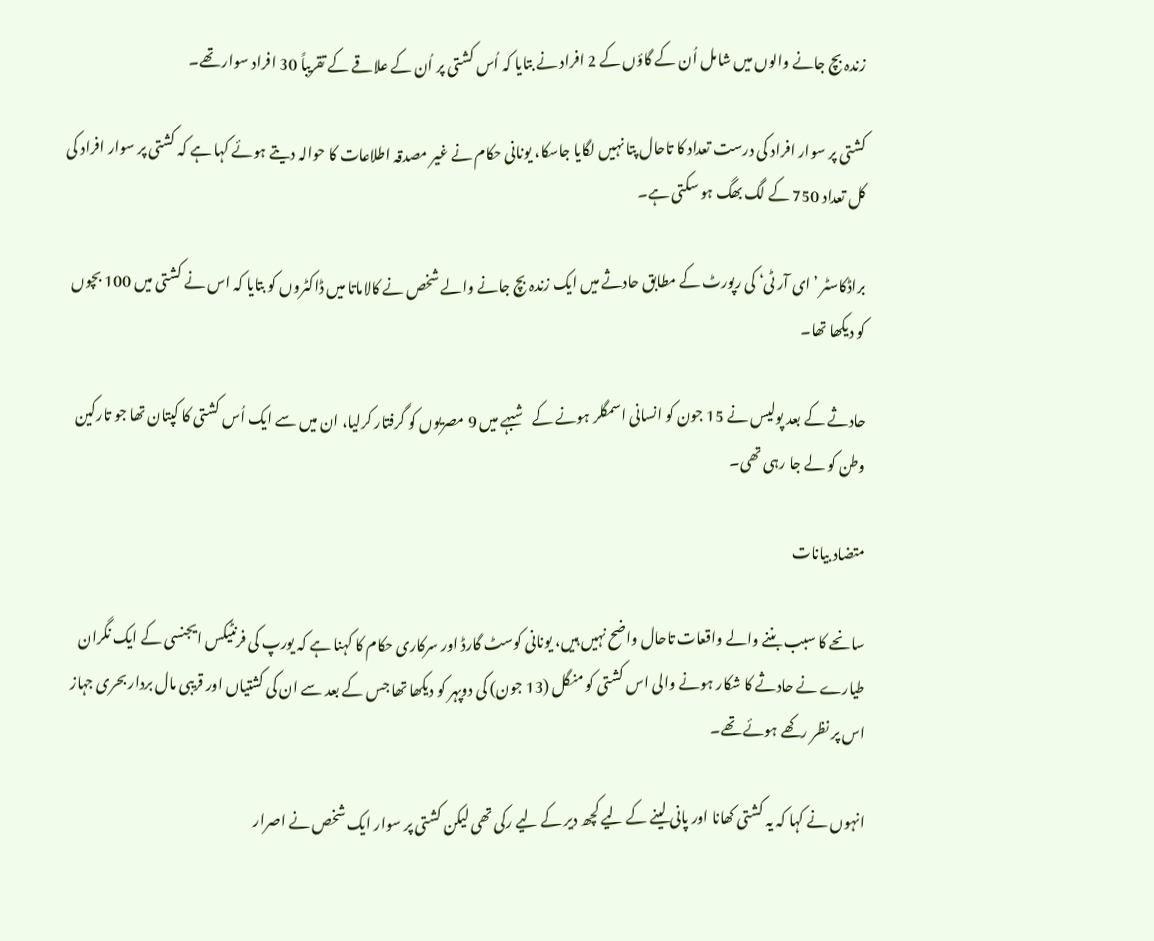زندہ بچ جانے والوں میں شامل اُن کے گاؤں کے 2 افراد نے بتایا کہ اُس کشتی پر اُن کے علاقے کے تقریباً 30 افراد سوار تھے۔

کشتی پر سوار افراد کی درست تعداد کا تاحال پتا نہیں لگایا جاسکا، یونانی حکام نے غیر مصدقہ اطلاعات کا حوالہ دیتے ہوئے کہا ہے کہ کشتی پر سوار افراد کی کل تعداد 750 کے لگ بھگ ہو سکتی ہے۔

براڈکاسٹر ’ای آر ٹی‘ کی رپورٹ کے مطابق حادثے میں ایک زندہ بچ جانے والے شخص نے کالاماتا میں ڈاکٹروں کو بتایا کہ اس نے کشتی میں 100 بچوں کو دیکھا تھا۔

حادثے کے بعد پولیس نے 15 جون کو انسانی اسمگلر ہونے کے شبہے میں 9 مصریوں کو گرفتار کرلیا، ان میں سے ایک اُس کشتی کا کپتان تھا جو تارکین وطن کو لے جا رہی تھی۔

متضاد بیانات

سانحے کا سبب بننے والے واقعات تاحال واضح نہیں ہیں، یونانی کوسٹ گارڈ اور سرکاری حکام کا کہنا ہے کہ یورپ کی فرنٹیکس ایجنسی کے ایک نگران طیارے نے حادثے کا شکار ہونے والی اس کشتی کو منگل (13 جون) کی دوپہر کو دیکھا تھا جس کے بعد سے ان کی کشتیاں اور قریبی مال بردار بحری جہاز اس پر نظر رکھے ہوئے تھے۔

انہوں نے کہا کہ یہ کشتی کھانا اور پانی لینے کے لیے کچھ دیر کے لیے رکی تھی لیکن کشتی پر سوار ایک شخص نے اصرار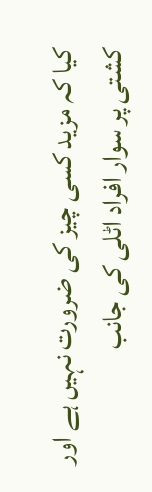کیا کہ مزید کسی چیز کی ضرورت نہیں ہے اور کشتی پر سوار افراد اٹلی کی جانب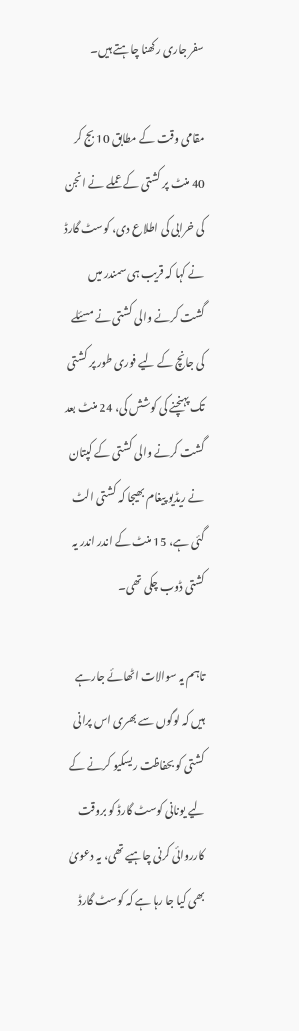سفر جاری رکھنا چاہتے ہیں۔

مقامی وقت کے مطابق 10 بج کر 40 منٹ پر کشتی کے عملے نے انجن کی خرابی کی اطلاع دی، کوسٹ گارڈ نے کہا کہ قریب ہی سمندر میں گشت کرنے والی کشتی نے مسئلے کی جانچ کے لیے فوری طور پر کشتی تک پہنچنے کی کوشش کی، 24 منٹ بعد گشت کرنے والی کشتی کے کپتان نے ریڈیو پیغام بھیجا کہ کشتی الٹ گئی ہے، 15 منٹ کے اندر اندر یہ کشتی ڈوب چکی تھی۔

تاہم یہ سوالات اٹھائے جارہے ہیں کہ لوگوں سے بھری اس پرانی کشتی کو بحفاظت ریسکیو کرنے کے لیے یونانی کوسٹ گارڈ کو بروقت کارروائی کرنی چاہیے تھی، یہ دعویٰ بھی کیا جا رہا ہے کہ کوسٹ گارڈ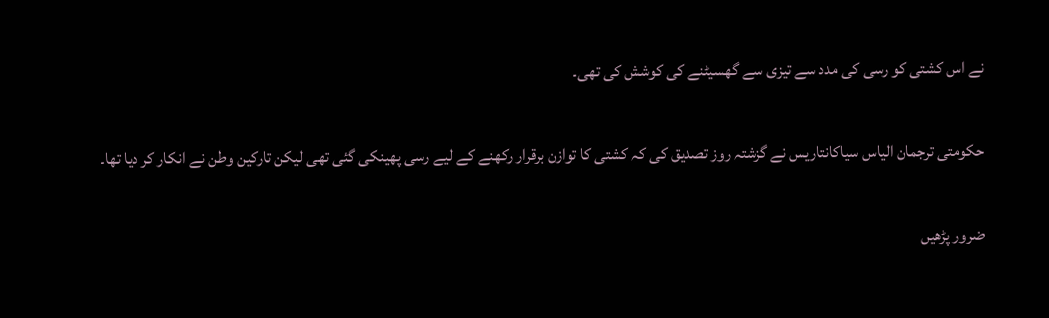نے اس کشتی کو رسی کی مدد سے تیزی سے گھسیٹنے کی کوشش کی تھی۔

حکومتی ترجمان الیاس سیاکانتاریس نے گزشتہ روز تصدیق کی کہ کشتی کا توازن برقرار رکھنے کے لیے رسی پھینکی گئی تھی لیکن تارکین وطن نے انکار کر دیا تھا۔

ضرور پڑھیں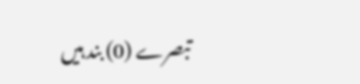تبصرے (0) بند ہیں